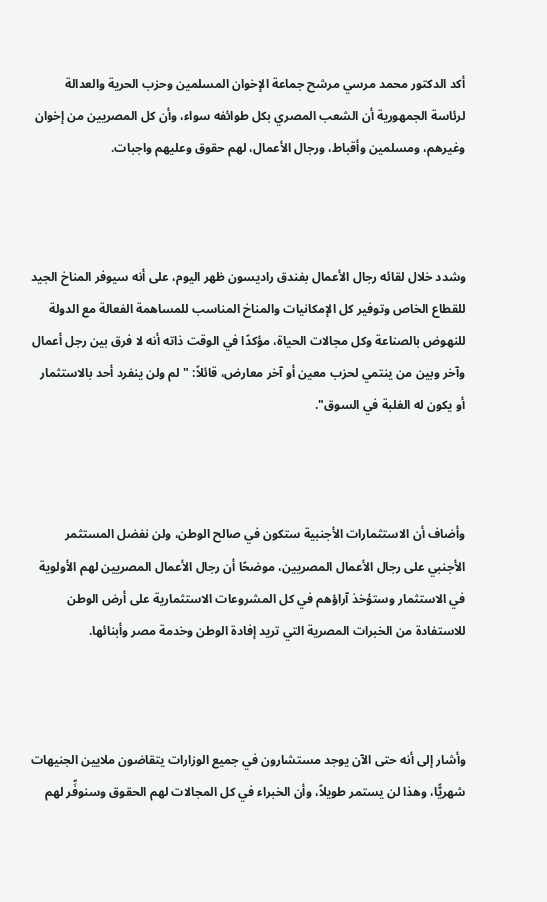أكد الدكتور محمد مرسي مرشح جماعة الإخوان المسلمين وحزب الحرية والعدالة لرئاسة الجمهورية أن الشعب المصري بكل طوائفه سواء، وأن كل المصريين من إخوان وغيرهم، ومسلمين وأقباط، ورجال الأعمال، لهم حقوق وعليهم واجبات.



وشدد خلال لقائه رجال الأعمال بفندق راديسون ظهر اليوم، على أنه سيوفر المناخ الجيد للقطاع الخاص وتوفير كل الإمكانيات والمناخ المناسب للمساهمة الفعالة مع الدولة للنهوض بالصناعة وكل مجالات الحياة، مؤكدًا في الوقت ذاته أنه لا فرق بين رجل أعمال وآخر وبين من ينتمي لحزب معين أو آخر معارض، قائلاً: "لم ولن ينفرد أحد بالاستثمار أو يكون له الغلبة في السوق".



وأضاف أن الاستثمارات الأجنبية ستكون في صالح الوطن، ولن نفضل المستثمر الأجنبي على رجال الأعمال المصريين، موضحًا أن رجال الأعمال المصريين لهم الأولوية في الاستثمار وستؤخذ آراؤهم في كل المشروعات الاستثمارية على أرض الوطن للاستفادة من الخبرات المصرية التي تريد إفادة الوطن وخدمة مصر وأبنائها.



وأشار إلى أنه حتى الآن يوجد مستشارون في جميع الوزارات يتقاضون ملايين الجنيهات شهريًّا، وهذا لن يستمر طويلاً، وأن الخبراء في كل المجالات لهم الحقوق وسنوفِّر لهم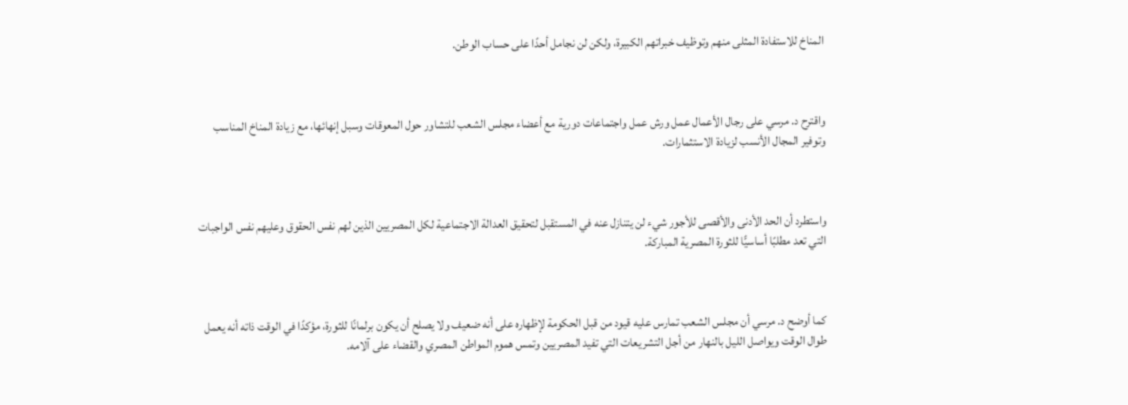المناخ للاستفادة المثلى منهم وتوظيف خبراتهم الكبيرة، ولكن لن نجامل أحدًا على حساب الوطن.



واقترح د. مرسي على رجال الأعمال عمل ورش عمل واجتماعات دورية مع أعضاء مجلس الشعب للتشاور حول المعوقات وسبل إنهائها، مع زيادة المناخ المناسب وتوفير المجال الأنسب لزيادة الاستثمارات.



واستطرد أن الحد الأدنى والأقصى للأجور شيء لن يتنازل عنه في المستقبل لتحقيق العدالة الاجتماعية لكل المصريين الذين لهم نفس الحقوق وعليهم نفس الواجبات التي تعد مطلبًا أساسيًّا للثورة المصرية المباركة.



كما أوضح د. مرسي أن مجلس الشعب تمارس عليه قيود من قبل الحكومة لإظهاره على أنه ضعيف ولا يصلح أن يكون برلمانًا للثورة، مؤكدًا في الوقت ذاته أنه يعمل طوال الوقت ويواصل الليل بالنهار من أجل التشريعات التي تفيد المصريين وتمس هموم المواطن المصري والقضاء على آلامه.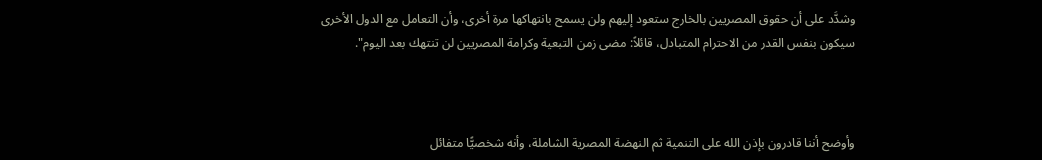وشدَّد على أن حقوق المصريين بالخارج ستعود إليهم ولن يسمح بانتهاكها مرة أخرى، وأن التعامل مع الدول الأخرى سيكون بنفس القدر من الاحترام المتبادل، قائلاً: مضى زمن التبعية وكرامة المصريين لن تنتهك بعد اليوم".



وأوضح أننا قادرون بإذن الله على التنمية ثم النهضة المصرية الشاملة، وأنه شخصيًّا متفائل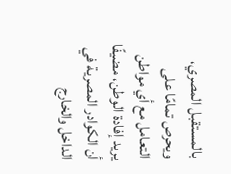بالمستقبل المصري، ويحرص تمامًا على التعامل مع أي مواطن يريد إفادة الوطن، مضيفًا أن الكوادر المصرية في الداخل والخارج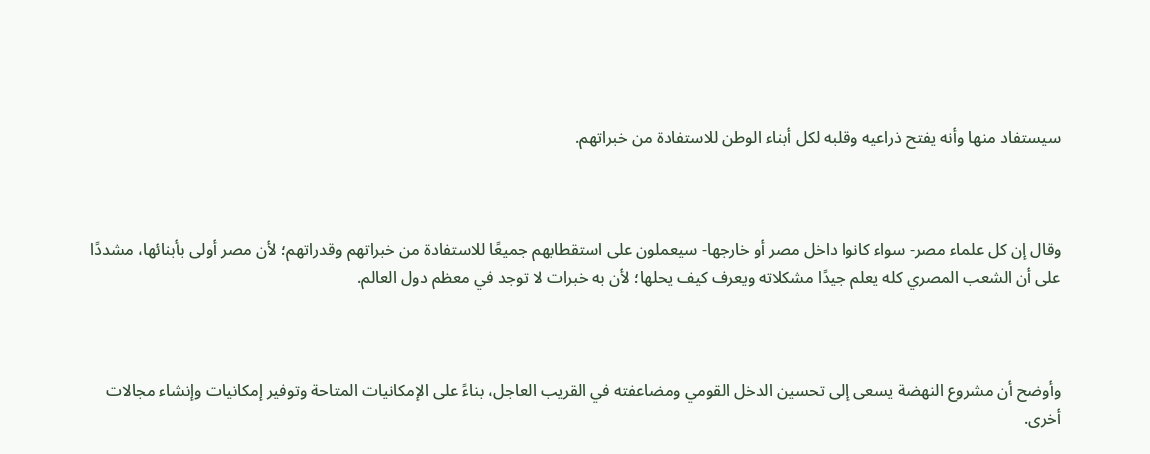سيستفاد منها وأنه يفتح ذراعيه وقلبه لكل أبناء الوطن للاستفادة من خبراتهم.



وقال إن كل علماء مصر- سواء كانوا داخل مصر أو خارجها- سيعملون على استقطابهم جميعًا للاستفادة من خبراتهم وقدراتهم؛ لأن مصر أولى بأبنائها، مشددًا على أن الشعب المصري كله يعلم جيدًا مشكلاته ويعرف كيف يحلها؛ لأن به خبرات لا توجد في معظم دول العالم.



وأوضح أن مشروع النهضة يسعى إلى تحسين الدخل القومي ومضاعفته في القريب العاجل، بناءً على الإمكانيات المتاحة وتوفير إمكانيات وإنشاء مجالات أخرى.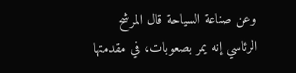وعن صناعة السياحة قال المرشح الرئاسي إنه يمر بصعوبات، في مقدمتها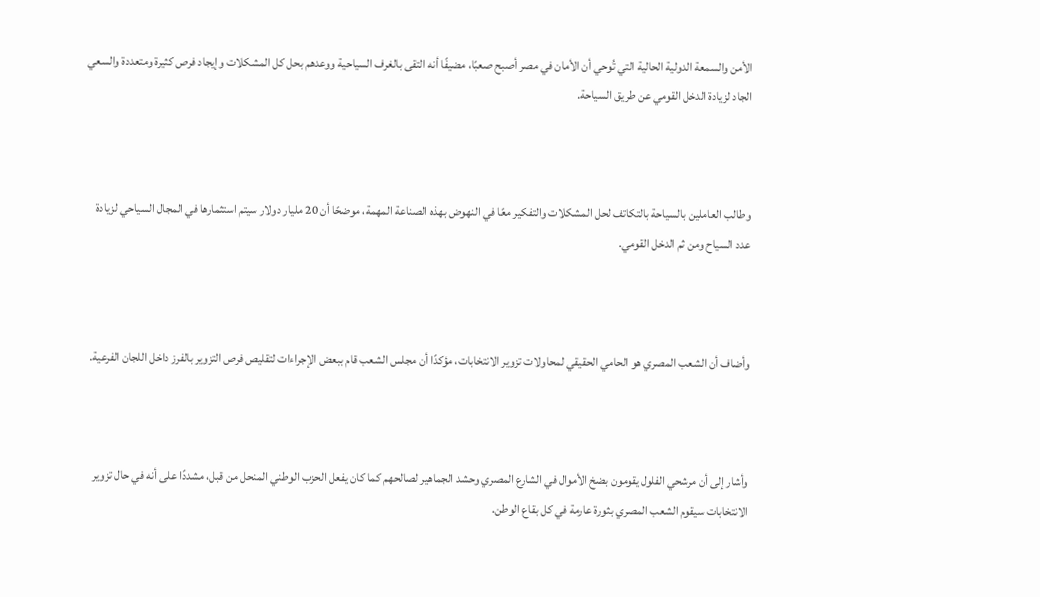الأمن والسمعة الدولية الحالية التي تُوحي أن الأمان في مصر أصبح صعبًا، مضيفًا أنه التقى بالغرف السياحية ووعدهم بحل كل المشكلات وإيجاد فرص كثيرة ومتعددة والسعي الجاد لزيادة الدخل القومي عن طريق السياحة.



وطالب العاملين بالسياحة بالتكاتف لحل المشكلات والتفكير معًا في النهوض بهذه الصناعة المهمة، موضحًا أن 20 مليار دولار سيتم استثمارها في المجال السياحي لزيادة عدد السياح ومن ثم الدخل القومي.



وأضاف أن الشعب المصري هو الحامي الحقيقي لمحاولات تزوير الانتخابات، مؤكدًا أن مجلس الشعب قام ببعض الإجراءات لتقليص فرص التزوير بالفرز داخل اللجان الفرعية.



وأشار إلى أن مرشحي الفلول يقومون بضخ الأموال في الشارع المصري وحشد الجماهير لصالحهم كما كان يفعل الحزب الوطني المنحل من قبل، مشددًا على أنه في حال تزوير الانتخابات سيقوم الشعب المصري بثورة عارمة في كل بقاع الوطن.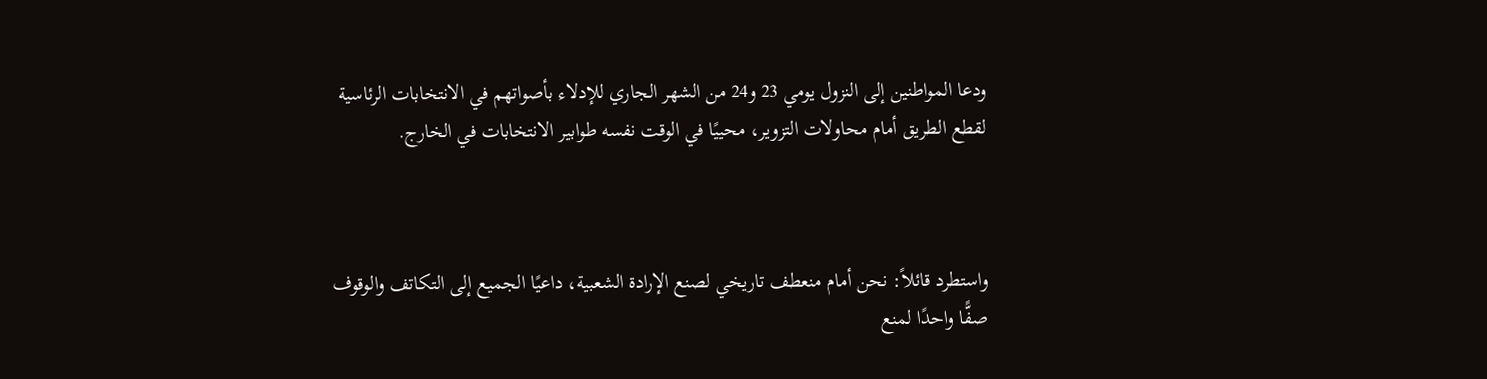ودعا المواطنين إلى النزول يومي 23 و24 من الشهر الجاري للإدلاء بأصواتهم في الانتخابات الرئاسية لقطع الطريق أمام محاولات التزوير، محييًا في الوقت نفسه طوابير الانتخابات في الخارج.



واستطرد قائلاً: نحن أمام منعطف تاريخي لصنع الإرادة الشعبية، داعيًا الجميع إلى التكاتف والوقوف صفًّا واحدًا لمنع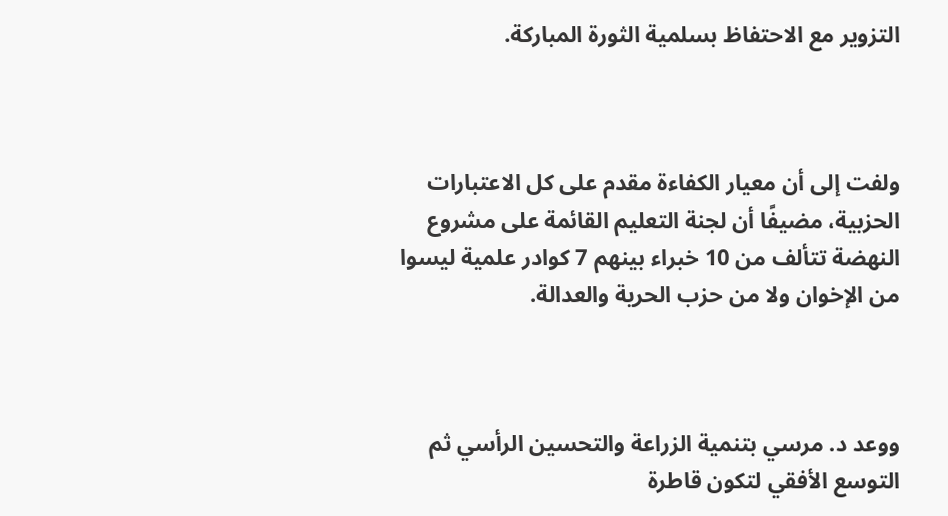التزوير مع الاحتفاظ بسلمية الثورة المباركة.



ولفت إلى أن معيار الكفاءة مقدم على كل الاعتبارات الحزبية، مضيفًا أن لجنة التعليم القائمة على مشروع النهضة تتألف من 10 خبراء بينهم 7 كوادر علمية ليسوا من الإخوان ولا من حزب الحرية والعدالة.



ووعد د. مرسي بتنمية الزراعة والتحسين الرأسي ثم التوسع الأفقي لتكون قاطرة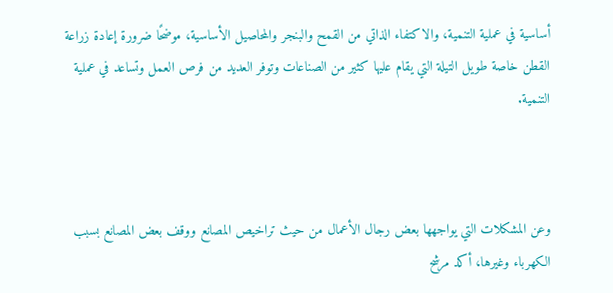أساسية في عملية التنمية، والاكتفاء الذاتي من القمح والبنجر والمحاصيل الأساسية، موضحًا ضرورة إعادة زراعة القطن خاصة طويل التيلة التي يقام عليها كثير من الصناعات وتوفر العديد من فرص العمل وتساعد في عملية التنمية.



وعن المشكلات التي يواجهها بعض رجال الأعمال من حيث تراخيص المصانع ووقف بعض المصانع بسبب الكهرباء وغيرها، أكد مرشح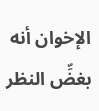الإخوان أنه بغضِّ النظر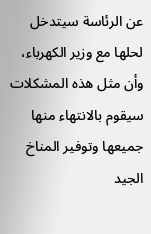عن الرئاسة سيتدخل لحلها مع وزير الكهرباء، وأن مثل هذه المشكلات سيقوم بالانتهاء منها جميعها وتوفير المناخ الجيد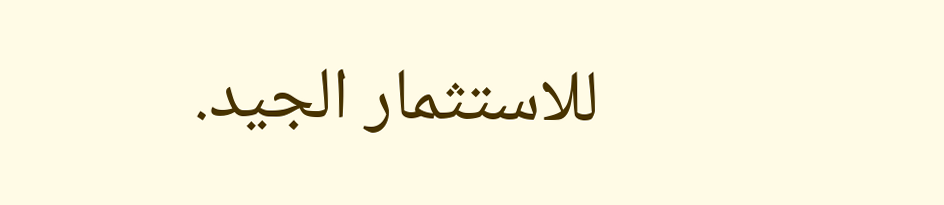للاستثمار الجيد.